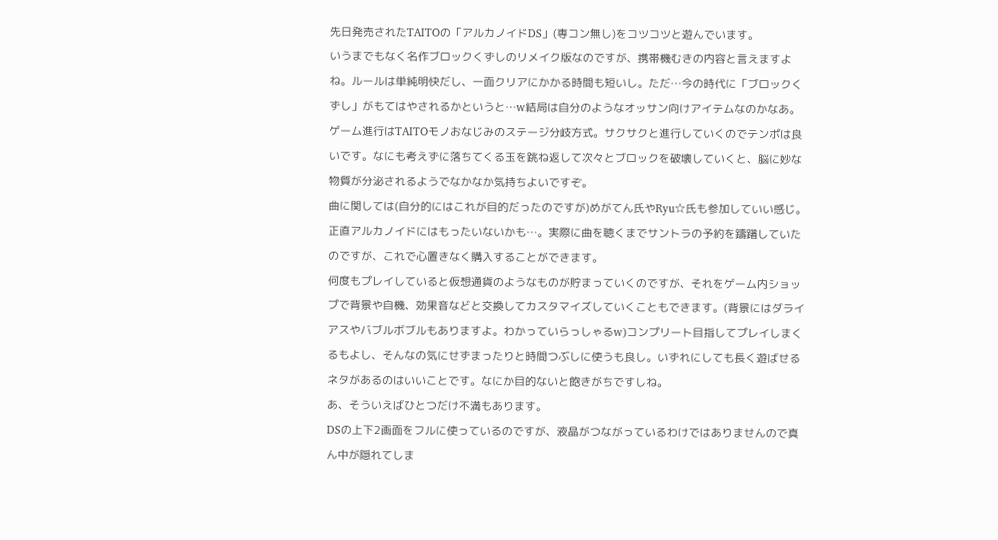先日発売されたTAITOの「アルカノイドDS」(専コン無し)をコツコツと遊んでいます。
いうまでもなく名作ブロックくずしのリメイク版なのですが、携帯機むきの内容と言えますよね。ルールは単純明快だし、一面クリアにかかる時間も短いし。ただ…今の時代に「ブロックくずし」がもてはやされるかというと…w結局は自分のようなオッサン向けアイテムなのかなあ。
ゲーム進行はTAITOモノおなじみのステージ分岐方式。サクサクと進行していくのでテンポは良いです。なにも考えずに落ちてくる玉を跳ね返して次々とブロックを破壊していくと、脳に妙な物質が分泌されるようでなかなか気持ちよいですぞ。
曲に関しては(自分的にはこれが目的だったのですが)めがてん氏やRyu☆氏も参加していい感じ。正直アルカノイドにはもったいないかも…。実際に曲を聴くまでサントラの予約を躊躇していたのですが、これで心置きなく購入することができます。
何度もプレイしていると仮想通貨のようなものが貯まっていくのですが、それをゲーム内ショップで背景や自機、効果音などと交換してカスタマイズしていくこともできます。(背景にはダライアスやバブルボブルもありますよ。わかっていらっしゃるw)コンプリート目指してプレイしまくるもよし、そんなの気にせずまったりと時間つぶしに使うも良し。いずれにしても長く遊ばせるネタがあるのはいいことです。なにか目的ないと飽きがちですしね。
あ、そういえばひとつだけ不満もあります。
DSの上下2画面をフルに使っているのですが、液晶がつながっているわけではありませんので真ん中が隠れてしま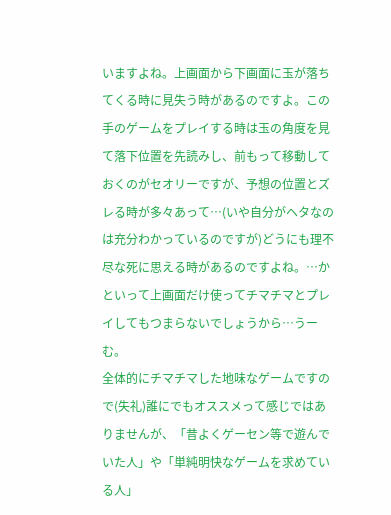いますよね。上画面から下画面に玉が落ちてくる時に見失う時があるのですよ。この手のゲームをプレイする時は玉の角度を見て落下位置を先読みし、前もって移動しておくのがセオリーですが、予想の位置とズレる時が多々あって…(いや自分がヘタなのは充分わかっているのですが)どうにも理不尽な死に思える時があるのですよね。…かといって上画面だけ使ってチマチマとプレイしてもつまらないでしょうから…うーむ。
全体的にチマチマした地味なゲームですので(失礼)誰にでもオススメって感じではありませんが、「昔よくゲーセン等で遊んでいた人」や「単純明快なゲームを求めている人」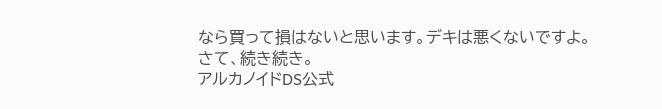なら買って損はないと思います。デキは悪くないですよ。
さて、続き続き。
アルカノイドDS公式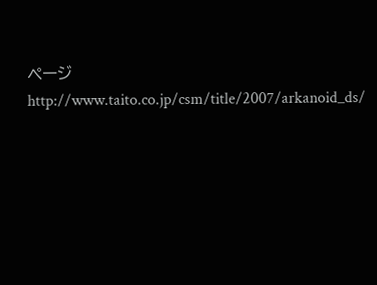ページ
http://www.taito.co.jp/csm/title/2007/arkanoid_ds/